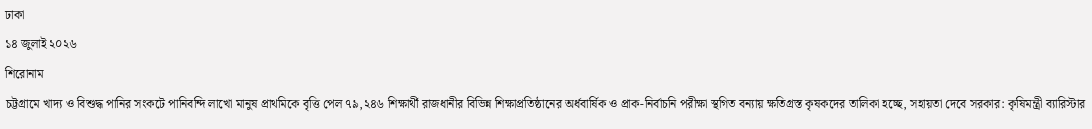ঢাকা
১৪ জুলাই ২০২৬
শিরোনাম
চট্টগ্রামে খাদ্য ও বিশুদ্ধ পানির সংকটে পানিবন্দি লাখো মানুষ প্রাথমিকে বৃত্তি পেল ৭৯,২৪৬ শিক্ষার্থী রাজধানীর বিভিন্ন শিক্ষাপ্রতিষ্ঠানের অর্ধবার্ষিক ও প্রাক-নির্বাচনি পরীক্ষা স্থগিত বন্যায় ক্ষতিগ্রস্ত কৃষকদের তালিকা হচ্ছে, সহায়তা দেবে সরকার: কৃষিমন্ত্রী ব্যারিস্টার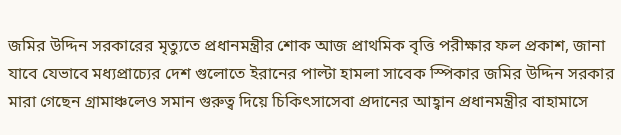জমির উদ্দিন সরকারের মৃত্যুতে প্রধানমন্ত্রীর শোক আজ প্রাথমিক বৃত্তি পরীক্ষার ফল প্রকাশ, জানা যাবে যেভাবে মধ্যপ্রাচ্যের দেশ গুলোতে ইরানের পাল্টা হামলা সাবেক স্পিকার জমির উদ্দিন সরকার মারা গেছেন গ্রামাঞ্চলেও সমান গুরুত্ব দিয়ে চিকিৎসাসেবা প্রদানের আহ্বান প্রধানমন্ত্রীর বাহামাসে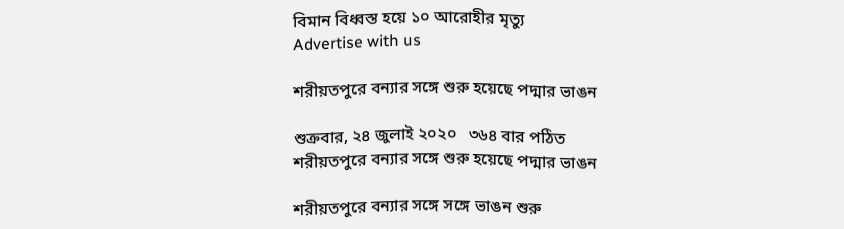বিমান বিধ্বস্ত হয়ে ১০ আরোহীর মৃত্যু
Advertise with us

শরীয়তপুরে বন্যার সঙ্গে শুরু হয়েছে পদ্মার ভাঙন

শুক্রবার, ২৪ জুলাই ২০২০   ৩৬৪ বার পঠিত
শরীয়তপুরে বন্যার সঙ্গে শুরু হয়েছে পদ্মার ভাঙন

শরীয়তপুরে বন্যার সঙ্গে সঙ্গে ভাঙন শুরু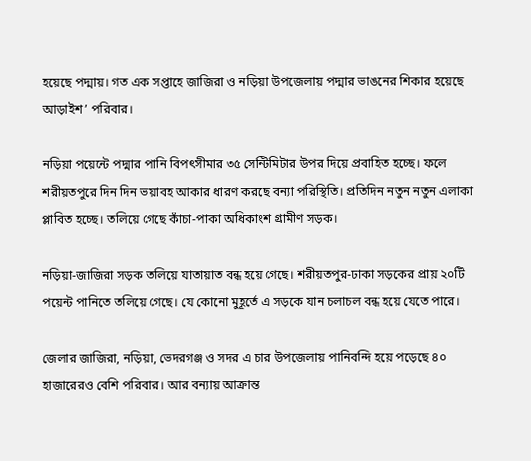হয়েছে পদ্মায়। গত এক সপ্তাহে জাজিরা ও নড়িয়া উপজেলায় পদ্মার ভাঙনের শিকার হয়েছে আড়াইশ’ পরিবার।

নড়িয়া পয়েন্টে পদ্মার পানি বিপৎসীমার ৩৫ সেন্টিমিটার উপর দিয়ে প্রবাহিত হচ্ছে। ফলে শরীয়তপুরে দিন দিন ভয়াবহ আকার ধারণ করছে বন্যা পরিস্থিতি। প্রতিদিন নতুন নতুন এলাকা প্লাবিত হচ্ছে। তলিয়ে গেছে কাঁচা-পাকা অধিকাংশ গ্রামীণ সড়ক।

নড়িয়া-জাজিরা সড়ক তলিয়ে যাতায়াত বন্ধ হয়ে গেছে। শরীয়তপুর-ঢাকা সড়কের প্রায় ২০টি পয়েন্ট পানিতে তলিয়ে গেছে। যে কোনো মুহূর্তে এ সড়কে যান চলাচল বন্ধ হয়ে যেতে পারে।

জেলার জাজিরা, নড়িয়া, ভেদরগঞ্জ ও সদর এ চার উপজেলায় পানিবন্দি হয়ে পড়েছে ৪০ হাজারেরও বেশি পরিবার। আর বন্যায় আক্রান্ত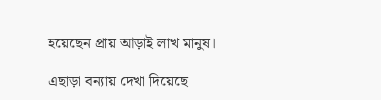হয়েছেন প্রায় আড়াই লাখ মানুষ।

এছাড়া বন্যায় দেখা দিয়েছে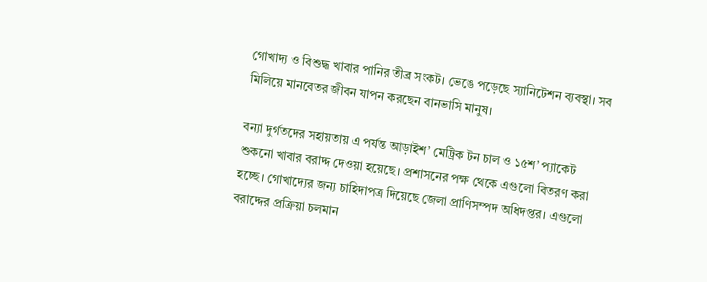গোখাদ্য ও বিশুদ্ধ খাবার পানির তীব্র সংকট। ভেঙে পড়েছে স্যানিটেশন ব্যবস্থা। সব মিলিয়ে মানবেতর জীবন যাপন করছেন বানভাসি মানুষ।

বন্যা দুর্গতদের সহায়তায় এ পর্যন্ত আড়াইশ’ মেট্রিক টন চাল ও ১৫শ’ প্যাকেট শুকনো খাবার বরাদ্দ দেওয়া হয়েছে। প্রশাসনের পক্ষ থেকে এগুলো বিতরণ করা হচ্ছে। গোখাদ্যের জন্য চাহিদাপত্র দিয়েছে জেলা প্রাণিসম্পদ অধিদপ্তর। এগুলো বরাদ্দের প্রক্রিয়া চলমান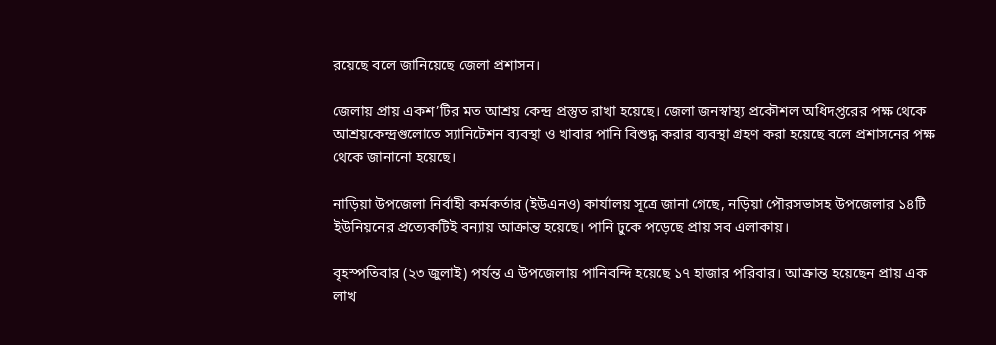রয়েছে বলে জানিয়েছে জেলা প্রশাসন।

জেলায় প্রায় একশ’টির মত আশ্রয় কেন্দ্র প্রস্তুত রাখা হয়েছে। জেলা জনস্বাস্থ্য প্রকৌশল অধিদপ্তরের পক্ষ থেকে আশ্রয়কেন্দ্রগুলোতে স্যানিটেশন ব্যবস্থা ও খাবার পানি বিশুদ্ধ করার ব্যবস্থা গ্রহণ করা হয়েছে বলে প্রশাসনের পক্ষ থেকে জানানো হয়েছে।

নাড়িয়া উপজেলা নির্বাহী কর্মকর্তার (ইউএনও) কার্যালয় সূত্রে জানা গেছে, নড়িয়া পৌরসভাসহ উপজেলার ১৪টি ইউনিয়নের প্রত্যেকটিই বন্যায় আক্রান্ত হয়েছে। পানি ঢুকে পড়েছে প্রায় সব এলাকায়।

বৃহস্পতিবার (২৩ জুলাই) পর্যন্ত এ উপজেলায় পানিবন্দি হয়েছে ১৭ হাজার পরিবার। আক্রান্ত হয়েছেন প্রায় এক লাখ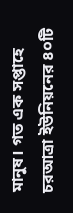মানুষ। গত এক সপ্তাহে চরআত্রা ইউনিয়নের ৪০টি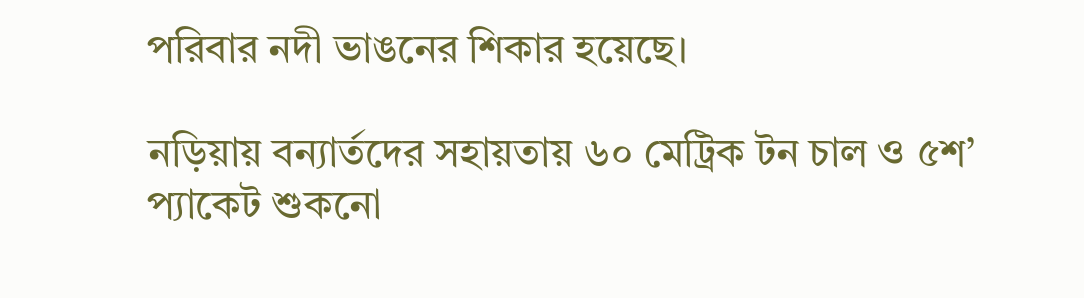পরিবার নদী ভাঙনের শিকার হয়েছে।

নড়িয়ায় বন্যার্তদের সহায়তায় ৬০ মেট্রিক টন চাল ও ৫শ’ প্যাকেট শুকনো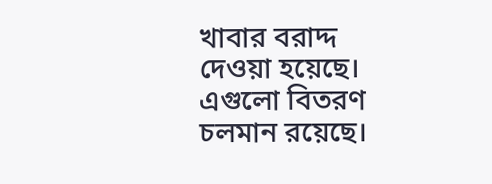খাবার বরাদ্দ দেওয়া হয়েছে। এগুলো বিতরণ চলমান রয়েছে।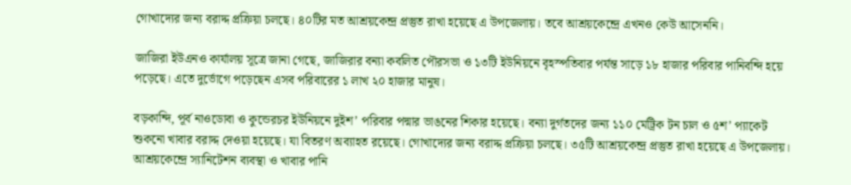গোখাদ্যের জন্য বরাদ্দ প্রক্রিয়া চলছে। ৪০টির মত আশ্রয়কেন্দ্র প্রস্তুত রাখা হয়েছে এ উপজেলায়। তবে আশ্রয়কেন্দ্রে এখনও কেউ আসেননি।

জাজিরা ইউএনও কার্যালয় সূত্রে জানা গেছে, জাজিরার বন্যা কবলিত পৌরসভা ও ১৩টি ইউনিয়নে বৃহস্পতিবার পর্যন্ত সাড়ে ১৮ হাজার পরিবার পানিবন্দি হয়ে পড়েছে। এতে দুর্ভোগে পড়েছেন এসব পরিবারের ১ লাখ ২০ হাজার মানুষ।

বড়কান্দি, পূর্ব নাওডোবা ও কুন্ডেরচর ইউনিয়নে দুইশ’ পরিবার পদ্মার ভাঙনের শিকার হয়েছে। বন্যা দুর্গতদের জন্য ১১০ মেট্রিক টন চাল ও ৫শ’ প্যাকেট শুকনো খাবার বরাদ্দ দেওয়া হয়েছে। যা বিতরণ অব্যাহত রয়েছে। গোখাদ্যের জন্য বরাদ্দ প্রক্রিয়া চলছে। ৩৫টি আশ্রয়কেন্দ্র প্রস্তুত রাখা হয়েছে এ উপজেলায়। আশ্রয়কেন্দ্রে স্যানিটেশন ব্যবস্থা ও খাবার পানি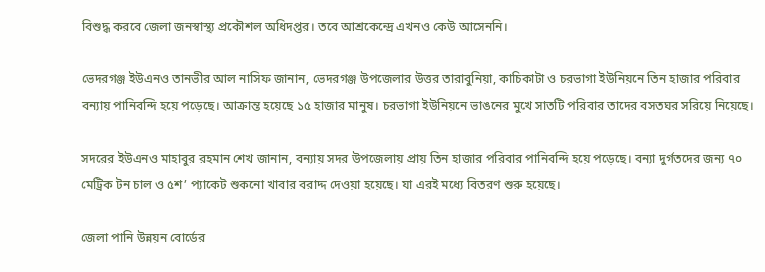বিশুদ্ধ করবে জেলা জনস্বাস্থ্য প্রকৌশল অধিদপ্তর। তবে আশ্রকেন্দ্রে এখনও কেউ আসেননি।

ভেদরগঞ্জ ইউএনও তানভীর আল নাসিফ জানান, ভেদরগঞ্জ উপজেলার উত্তর তারাবুনিয়া, কাচিকাটা ও চরভাগা ইউনিয়নে তিন হাজার পরিবার বন্যায় পানিবন্দি হয়ে পড়েছে। আক্রান্ত হয়েছে ১৫ হাজার মানুষ। চরভাগা ইউনিয়নে ভাঙনের মুখে সাতটি পরিবার তাদের বসতঘর সরিয়ে নিয়েছে।

সদরের ইউএনও মাহাবুর রহমান শেখ জানান, বন্যায় সদর উপজেলায় প্রায় তিন হাজার পরিবার পানিবন্দি হয়ে পড়েছে। বন্যা দুর্গতদের জন্য ৭০ মেট্রিক টন চাল ও ৫শ’ প্যাকেট শুকনো খাবার বরাদ্দ দেওয়া হয়েছে। যা এরই মধ্যে বিতরণ শুরু হয়েছে।

জেলা পানি উন্নয়ন বোর্ডের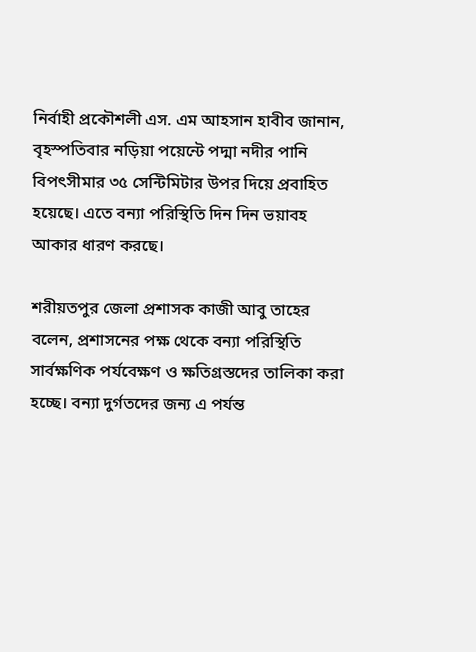নির্বাহী প্রকৌশলী এস. এম আহসান হাবীব জানান, বৃহস্পতিবার নড়িয়া পয়েন্টে পদ্মা নদীর পানি বিপৎসীমার ৩৫ সেন্টিমিটার উপর দিয়ে প্রবাহিত হয়েছে। এতে বন্যা পরিস্থিতি দিন দিন ভয়াবহ আকার ধারণ করছে।

শরীয়তপুর জেলা প্রশাসক কাজী আবু তাহের বলেন, প্রশাসনের পক্ষ থেকে বন্যা পরিস্থিতি সার্বক্ষণিক পর্যবেক্ষণ ও ক্ষতিগ্রস্তদের তালিকা করা হচ্ছে। বন্যা দুর্গতদের জন্য এ পর্যন্ত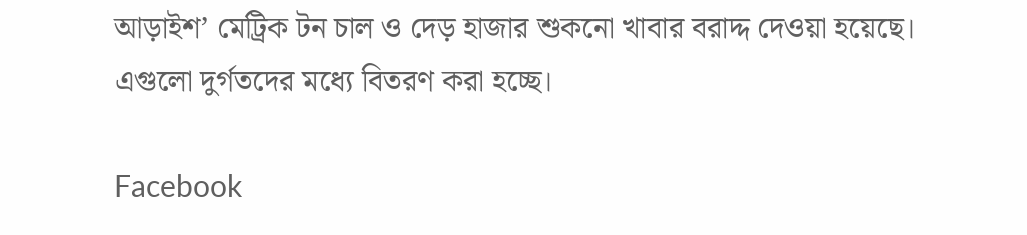আড়াইশ’ মেট্রিক টন চাল ও দেড় হাজার শুকনো খাবার বরাদ্দ দেওয়া হয়েছে। এগুলো দুর্গতদের মধ্যে বিতরণ করা হচ্ছে।

Facebook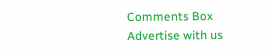Comments Box
Advertise with us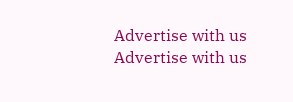Advertise with us
Advertise with us